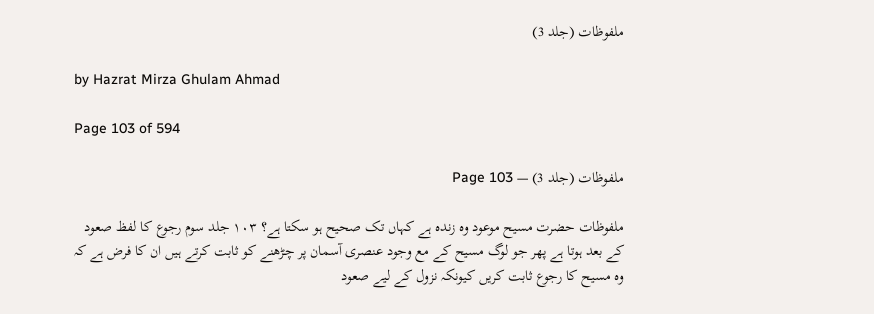ملفوظات (جلد 3)

by Hazrat Mirza Ghulam Ahmad

Page 103 of 594

ملفوظات (جلد 3) — Page 103

ملفوظات حضرت مسیح موعود وہ زندہ ہے کہاں تک صحیح ہو سکتا ہے؟ ۱۰۳ جلد سوم رجوع کا لفظ صعود کے بعد ہوتا ہے پھر جو لوگ مسیح کے مع وجود عنصری آسمان پر چڑھنے کو ثابت کرتے ہیں ان کا فرض ہے کہ وہ مسیح کا رجوع ثابت کریں کیونکہ نزول کے لیے صعود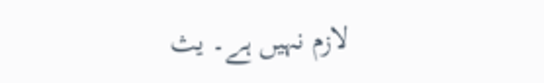لازم نہیں ہے۔ یث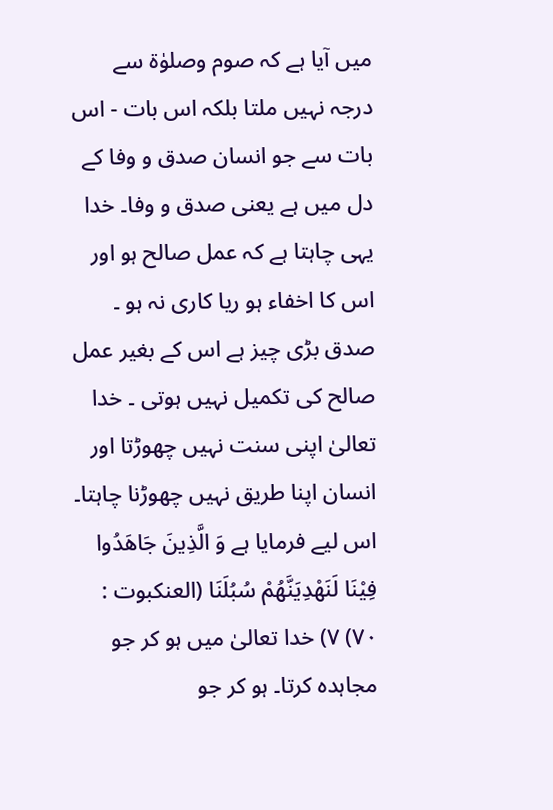میں آیا ہے کہ صوم وصلوٰۃ سے درجہ نہیں ملتا بلکہ اس بات - اس بات سے جو انسان صدق و وفا کے دل میں ہے یعنی صدق و وفا۔ خدا یہی چاہتا ہے کہ عمل صالح ہو اور اس کا اخفاء ہو ریا کاری نہ ہو ۔ صدق بڑی چیز ہے اس کے بغیر عمل صالح کی تکمیل نہیں ہوتی ۔ خدا تعالیٰ اپنی سنت نہیں چھوڑتا اور انسان اپنا طریق نہیں چھوڑنا چاہتا۔ اس لیے فرمایا ہے وَ الَّذِينَ جَاهَدُوا فِيْنَا لَنَهْدِيَنَّهُمْ سُبُلَنَا (العنكبوت : ٧٠) ۷) خدا تعالیٰ میں ہو کر جو مجاہدہ کرتا۔ ہو کر جو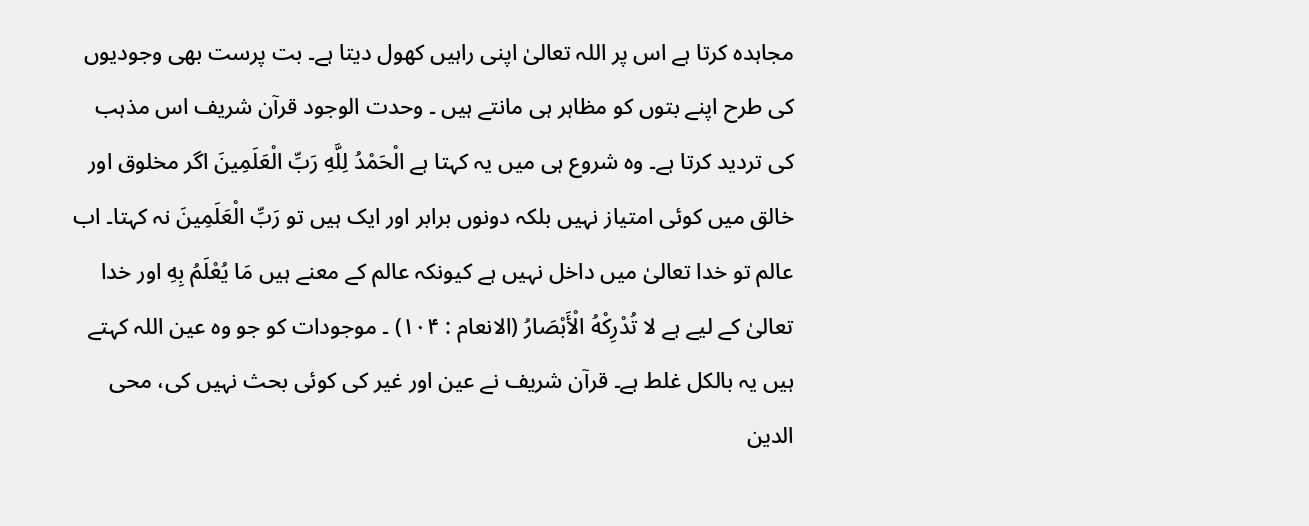مجاہدہ کرتا ہے اس پر اللہ تعالیٰ اپنی راہیں کھول دیتا ہے۔ بت پرست بھی وجودیوں کی طرح اپنے بتوں کو مظاہر ہی مانتے ہیں ۔ وحدت الوجود قرآن شریف اس مذہب کی تردید کرتا ہے۔ وہ شروع ہی میں یہ کہتا ہے الْحَمْدُ لِلَّهِ رَبِّ الْعَلَمِينَ اگر مخلوق اور خالق میں کوئی امتیاز نہیں بلکہ دونوں برابر اور ایک ہیں تو رَبِّ الْعَلَمِينَ نہ کہتا۔ اب عالم تو خدا تعالیٰ میں داخل نہیں ہے کیونکہ عالم کے معنے ہیں مَا يُعْلَمُ بِهِ اور خدا تعالیٰ کے لیے ہے لا تُدْرِكْهُ الْأَبْصَارُ (الانعام : ۱۰۴) ۔ موجودات کو جو وہ عین اللہ کہتے ہیں یہ بالکل غلط ہے۔ قرآن شریف نے عین اور غیر کی کوئی بحث نہیں کی، محی الدین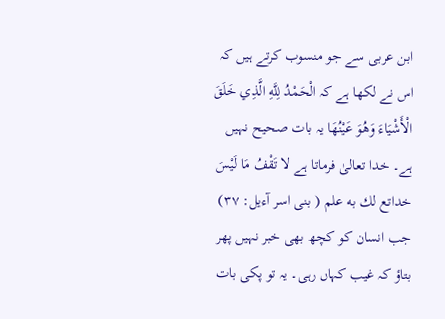ابن عربی سے جو منسوب کرتے ہیں کہ اس نے لکھا ہے کہ الْحَمْدُ لِلَّهِ الَّذِي خَلَقَ الْأَشْيَاءَ وَهُوَ عَيْنُهَا یہ بات صحیح نہیں ہے۔ خدا تعالیٰ فرماتا ہے لا تَقْفُ مَا لَيْسَ خداتع لك به علم ( بنی اسر آءیل: ۳۷) جب انسان کو کچھ بھی خبر نہیں پھر بتاؤ کہ غیب کہاں رہی۔ یہ تو پکی بات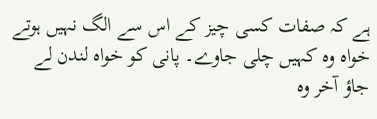ہے کہ صفات کسی چیز کے اس سے الگ نہیں ہوتے خواہ وہ کہیں چلی جاوے۔ پانی کو خواہ لندن لے جاؤ آخر وہ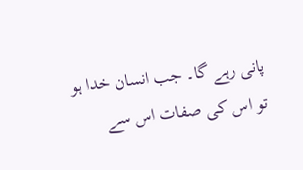پانی رہے گا۔ جب انسان خدا ہو تو اس کی صفات اس سے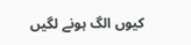کیوں الگ ہونے لگیں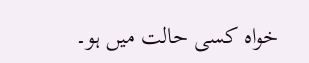خواہ کسی حالت میں ہو۔